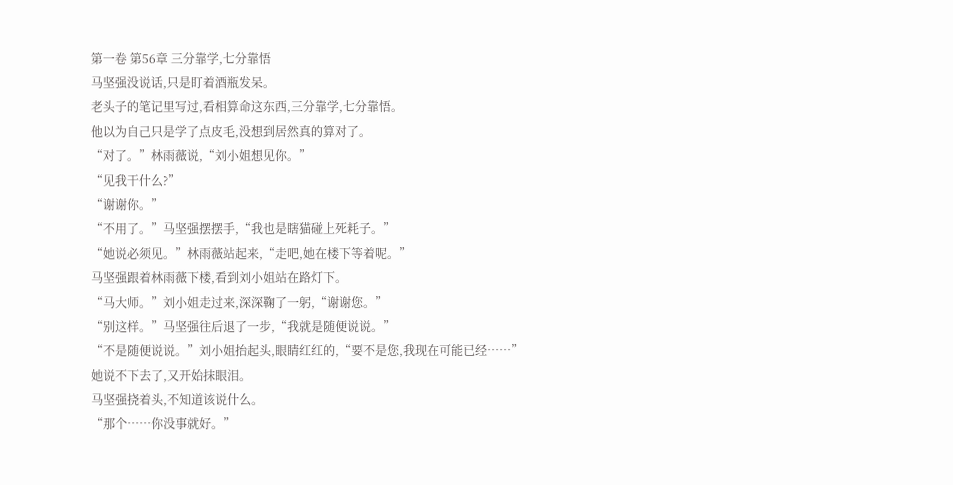第一卷 第56章 三分靠学,七分靠悟
马坚强没说话,只是盯着酒瓶发呆。
老头子的笔记里写过,看相算命这东西,三分靠学,七分靠悟。
他以为自己只是学了点皮毛,没想到居然真的算对了。
“对了。”林雨薇说,“刘小姐想见你。”
“见我干什么?”
“谢谢你。”
“不用了。”马坚强摆摆手,“我也是瞎猫碰上死耗子。”
“她说必须见。”林雨薇站起来,“走吧,她在楼下等着呢。”
马坚强跟着林雨薇下楼,看到刘小姐站在路灯下。
“马大师。”刘小姐走过来,深深鞠了一躬,“谢谢您。”
“别这样。”马坚强往后退了一步,“我就是随便说说。”
“不是随便说说。”刘小姐抬起头,眼睛红红的,“要不是您,我现在可能已经……”
她说不下去了,又开始抹眼泪。
马坚强挠着头,不知道该说什么。
“那个……你没事就好。”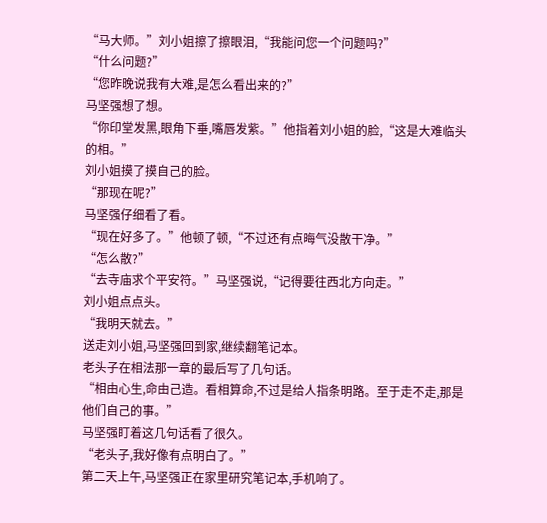“马大师。”刘小姐擦了擦眼泪,“我能问您一个问题吗?”
“什么问题?”
“您昨晚说我有大难,是怎么看出来的?”
马坚强想了想。
“你印堂发黑,眼角下垂,嘴唇发紫。”他指着刘小姐的脸,“这是大难临头的相。”
刘小姐摸了摸自己的脸。
“那现在呢?”
马坚强仔细看了看。
“现在好多了。”他顿了顿,“不过还有点晦气没散干净。”
“怎么散?”
“去寺庙求个平安符。”马坚强说,“记得要往西北方向走。”
刘小姐点点头。
“我明天就去。”
送走刘小姐,马坚强回到家,继续翻笔记本。
老头子在相法那一章的最后写了几句话。
“相由心生,命由己造。看相算命,不过是给人指条明路。至于走不走,那是他们自己的事。”
马坚强盯着这几句话看了很久。
“老头子,我好像有点明白了。”
第二天上午,马坚强正在家里研究笔记本,手机响了。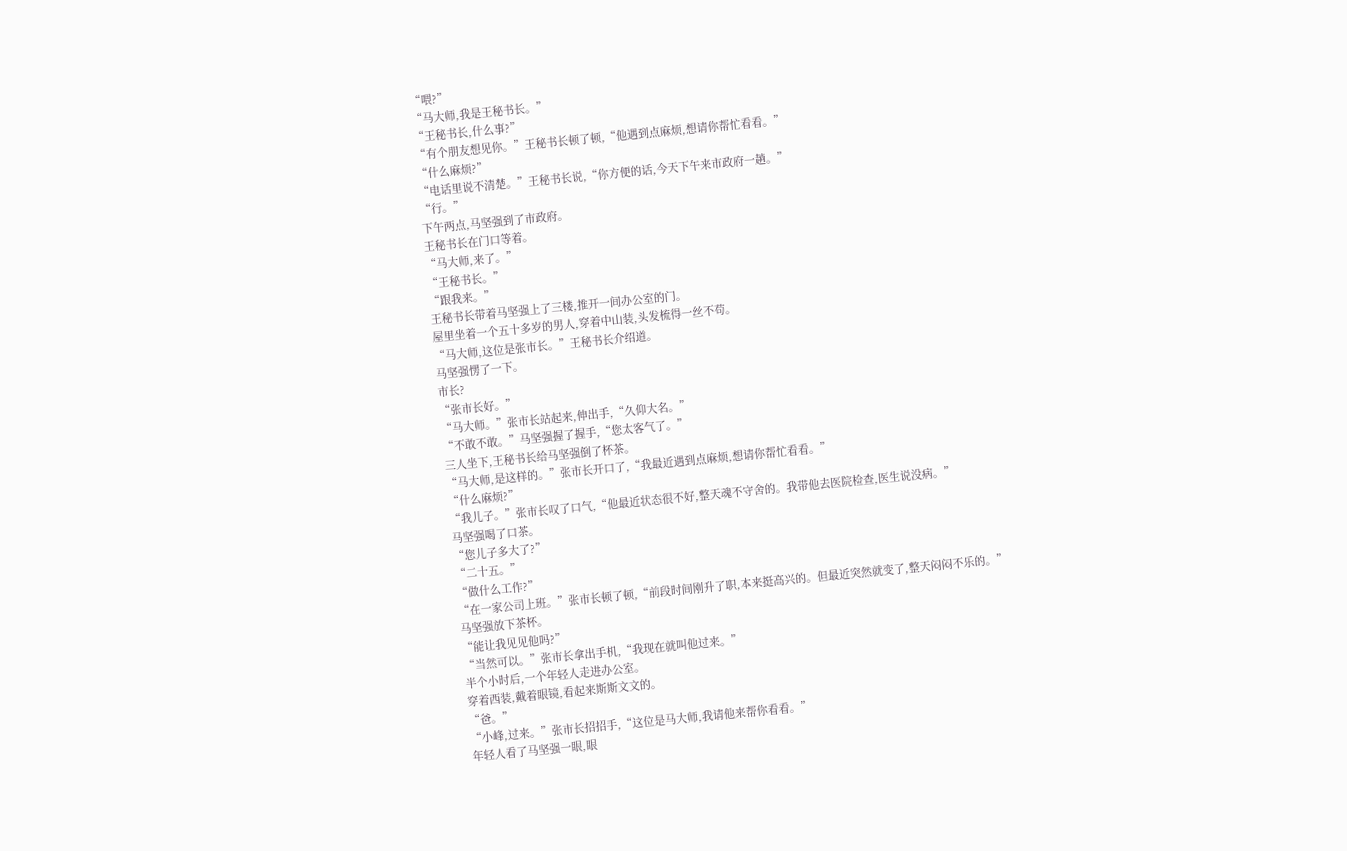“喂?”
“马大师,我是王秘书长。”
“王秘书长,什么事?”
“有个朋友想见你。”王秘书长顿了顿,“他遇到点麻烦,想请你帮忙看看。”
“什么麻烦?”
“电话里说不清楚。”王秘书长说,“你方便的话,今天下午来市政府一趟。”
“行。”
下午两点,马坚强到了市政府。
王秘书长在门口等着。
“马大师,来了。”
“王秘书长。”
“跟我来。”
王秘书长带着马坚强上了三楼,推开一间办公室的门。
屋里坐着一个五十多岁的男人,穿着中山装,头发梳得一丝不苟。
“马大师,这位是张市长。”王秘书长介绍道。
马坚强愣了一下。
市长?
“张市长好。”
“马大师。”张市长站起来,伸出手,“久仰大名。”
“不敢不敢。”马坚强握了握手,“您太客气了。”
三人坐下,王秘书长给马坚强倒了杯茶。
“马大师,是这样的。”张市长开口了,“我最近遇到点麻烦,想请你帮忙看看。”
“什么麻烦?”
“我儿子。”张市长叹了口气,“他最近状态很不好,整天魂不守舍的。我带他去医院检查,医生说没病。”
马坚强喝了口茶。
“您儿子多大了?”
“二十五。”
“做什么工作?”
“在一家公司上班。”张市长顿了顿,“前段时间刚升了职,本来挺高兴的。但最近突然就变了,整天闷闷不乐的。”
马坚强放下茶杯。
“能让我见见他吗?”
“当然可以。”张市长拿出手机,“我现在就叫他过来。”
半个小时后,一个年轻人走进办公室。
穿着西装,戴着眼镜,看起来斯斯文文的。
“爸。”
“小峰,过来。”张市长招招手,“这位是马大师,我请他来帮你看看。”
年轻人看了马坚强一眼,眼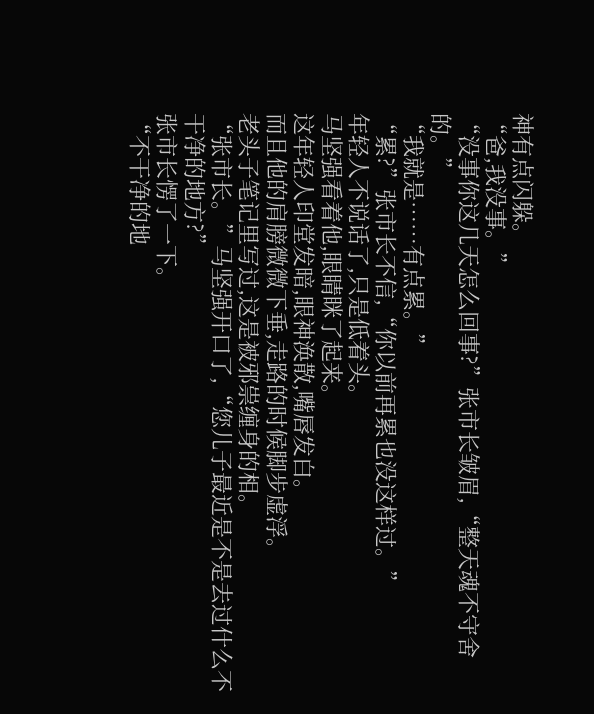神有点闪躲。
“爸,我没事。”
“没事你这几天怎么回事?”张市长皱眉,“整天魂不守舍的。”
“我就是……有点累。”
“累?”张市长不信,“你以前再累也没这样过。”
年轻人不说话了,只是低着头。
马坚强看着他,眼睛眯了起来。
这年轻人印堂发暗,眼神涣散,嘴唇发白。
而且他的肩膀微微下垂,走路的时候脚步虚浮。
老头子笔记里写过,这是被邪祟缠身的相。
“张市长。”马坚强开口了,“您儿子最近是不是去过什么不干净的地方?”
张市长愣了一下。
“不干净的地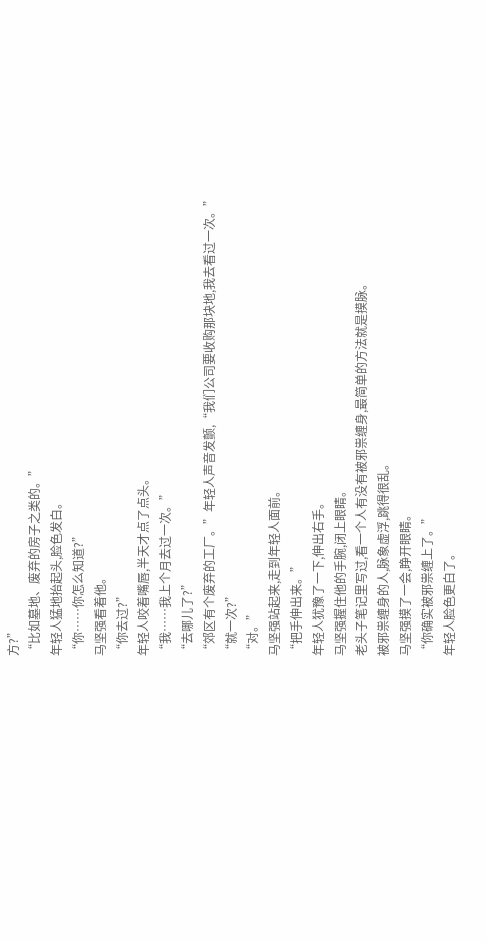方?”
“比如墓地、废弃的房子之类的。”
年轻人猛地抬起头,脸色发白。
“你……你怎么知道?”
马坚强看着他。
“你去过?”
年轻人咬着嘴唇,半天才点了点头。
“我……我上个月去过一次。”
“去哪儿了?”
“郊区有个废弃的工厂。”年轻人声音发颤,“我们公司要收购那块地,我去看过一次。”
“就一次?”
“对。”
马坚强站起来,走到年轻人面前。
“把手伸出来。”
年轻人犹豫了一下,伸出右手。
马坚强握住他的手腕,闭上眼睛。
老头子笔记里写过,看一个人有没有被邪祟缠身,最简单的方法就是摸脉。
被邪祟缠身的人,脉象虚浮,跳得很乱。
马坚强摸了一会,睁开眼睛。
“你确实被邪祟缠上了。”
年轻人脸色更白了。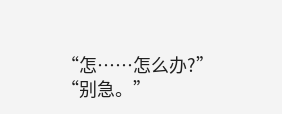“怎……怎么办?”
“别急。”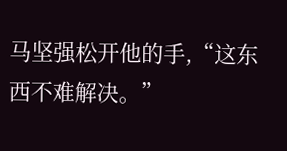马坚强松开他的手,“这东西不难解决。”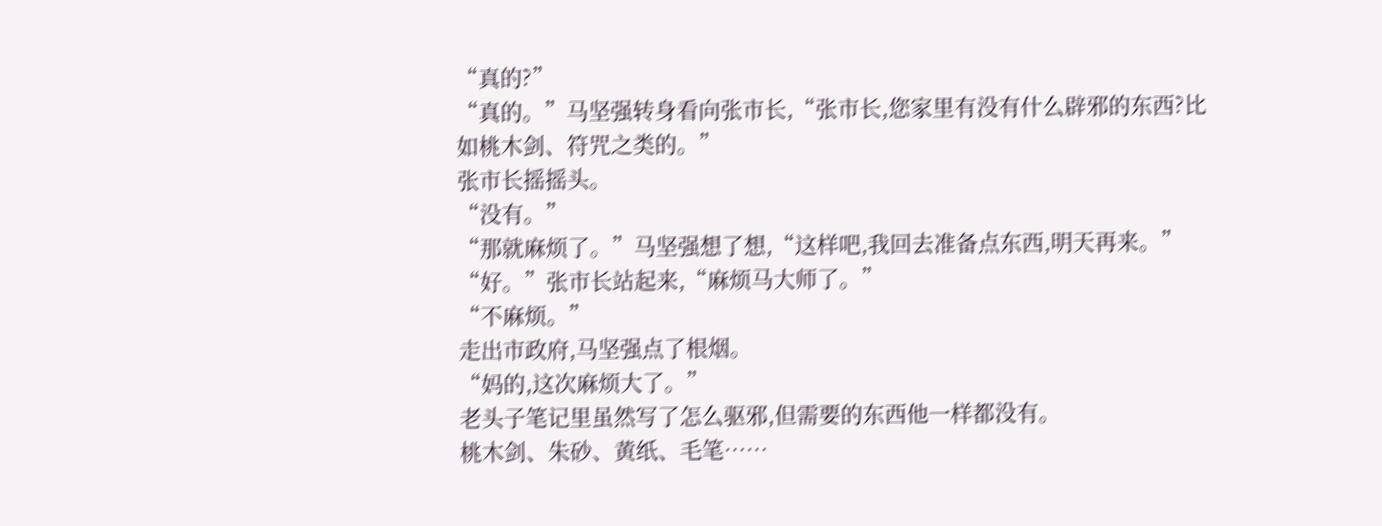“真的?”
“真的。”马坚强转身看向张市长,“张市长,您家里有没有什么辟邪的东西?比如桃木剑、符咒之类的。”
张市长摇摇头。
“没有。”
“那就麻烦了。”马坚强想了想,“这样吧,我回去准备点东西,明天再来。”
“好。”张市长站起来,“麻烦马大师了。”
“不麻烦。”
走出市政府,马坚强点了根烟。
“妈的,这次麻烦大了。”
老头子笔记里虽然写了怎么驱邪,但需要的东西他一样都没有。
桃木剑、朱砂、黄纸、毛笔……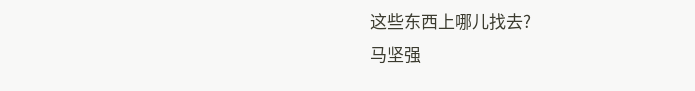这些东西上哪儿找去?
马坚强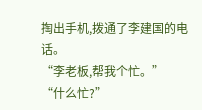掏出手机,拨通了李建国的电话。
“李老板,帮我个忙。”
“什么忙?”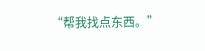“帮我找点东西。”